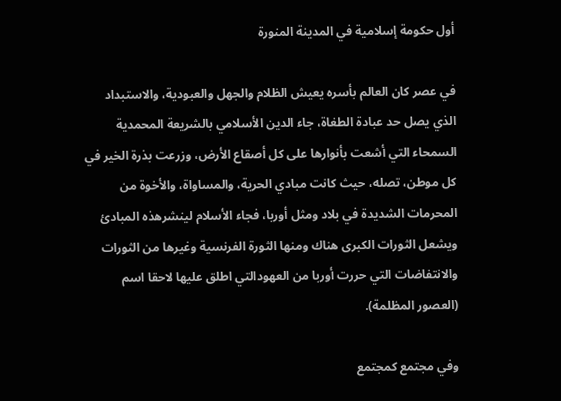أول حكومة إسلامية في المدينة المنورة

في عصر كان العالم بأسره يعيش الظلام والجهل والعبودية، والاستبداد الذي يصل حد عبادة الطغاة، جاء الدين الأسلامي بالشريعة المحمدية السمحاء التي أشعت بأنوارها على كل أصقاع الأرض، وزرعت بذرة الخير في كل موطن، تصله، حيث كانت مبادي الحرية، والمساواة، والأخوة من المحرمات الشديدة في بلاد ومثل أوربا، فجاء الأسلام لينشرهذه المبادئ ويشعل الثورات الكبرى هناك ومنها الثورة الفرنسية وغيرها من الثورات والانتفاضات التي حررت أوربا من العهودالتي اطلق عليها لاحقا اسم (العصور المظلمة).

وفي مجتمع كمجتمع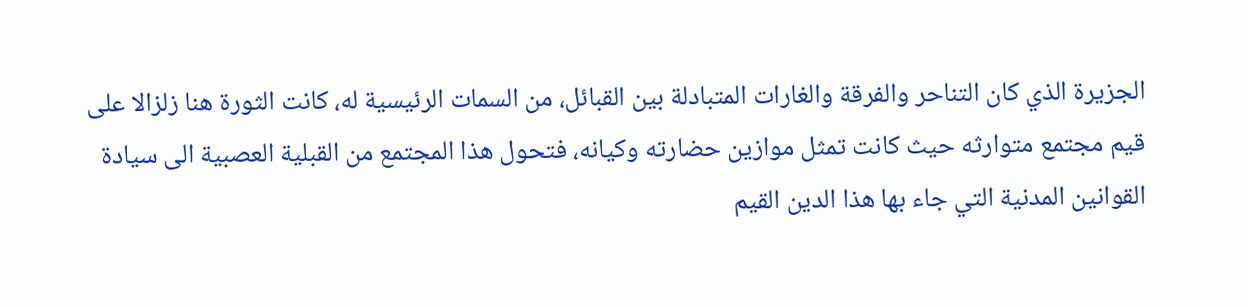الجزيرة الذي كان التناحر والفرقة والغارات المتبادلة بين القبائل، من السمات الرئيسية له، كانت الثورة هنا زلزالا على قيم مجتمع متوارثه حيث كانت تمثل موازين حضارته وكيانه، فتحول هذا المجتمع من القبلية العصبية الى سيادة القوانين المدنية التي جاء بها هذا الدين القيم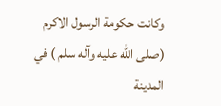وكانت حكومة الرسول الاكرم (صلى الله عليه وآله سلم ) في المدينة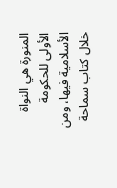المنورة هي النواة الأولى للحكومة الأسلامية فيها، ومن خلال كتاب سماحة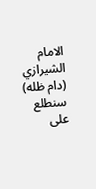الامام الشيرازي (دام ظله) سنطلع على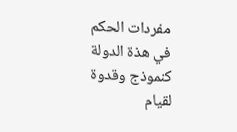مفردات الحكم في هذة الدولة كنموذج وقدوة لقيام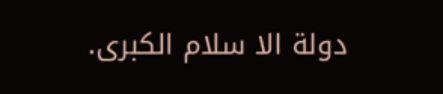دولة الا سلام الكبرى.